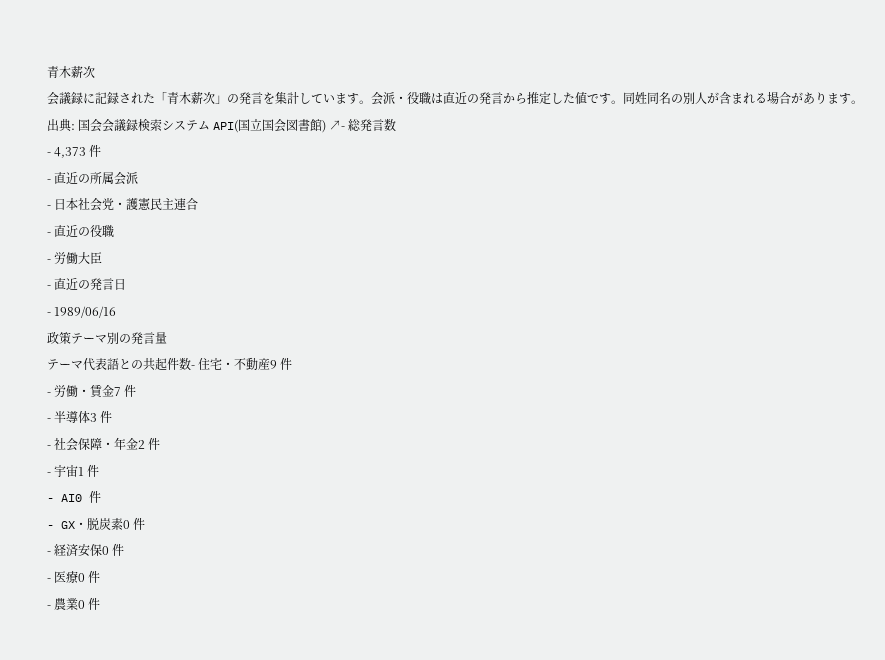青木薪次
会議録に記録された「青木薪次」の発言を集計しています。会派・役職は直近の発言から推定した値です。同姓同名の別人が含まれる場合があります。
出典: 国会会議録検索システム API(国立国会図書館) ↗- 総発言数
- 4,373 件
- 直近の所属会派
- 日本社会党・護憲民主連合
- 直近の役職
- 労働大臣
- 直近の発言日
- 1989/06/16
政策テーマ別の発言量
テーマ代表語との共起件数- 住宅・不動産9 件
- 労働・賃金7 件
- 半導体3 件
- 社会保障・年金2 件
- 宇宙1 件
- AI0 件
- GX・脱炭素0 件
- 経済安保0 件
- 医療0 件
- 農業0 件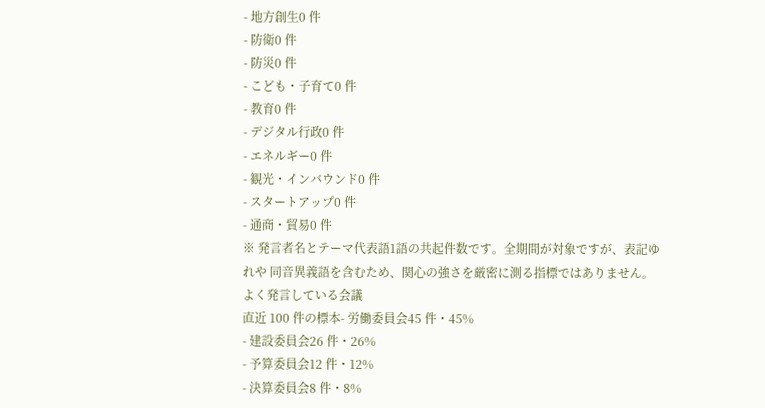- 地方創生0 件
- 防衛0 件
- 防災0 件
- こども・子育て0 件
- 教育0 件
- デジタル行政0 件
- エネルギー0 件
- 観光・インバウンド0 件
- スタートアップ0 件
- 通商・貿易0 件
※ 発言者名とテーマ代表語1語の共起件数です。全期間が対象ですが、表記ゆれや 同音異義語を含むため、関心の強さを厳密に測る指標ではありません。
よく発言している会議
直近 100 件の標本- 労働委員会45 件・45%
- 建設委員会26 件・26%
- 予算委員会12 件・12%
- 決算委員会8 件・8%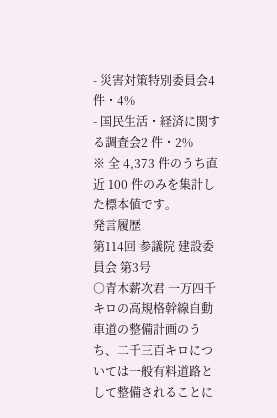- 災害対策特別委員会4 件・4%
- 国民生活・経済に関する調査会2 件・2%
※ 全 4,373 件のうち直近 100 件のみを集計した標本値です。
発言履歴
第114回 参議院 建設委員会 第3号
○青木薪次君 一万四千キロの高規格幹線自動車道の整備計画のうち、二千三百キロについては一般有料道路として整備されることに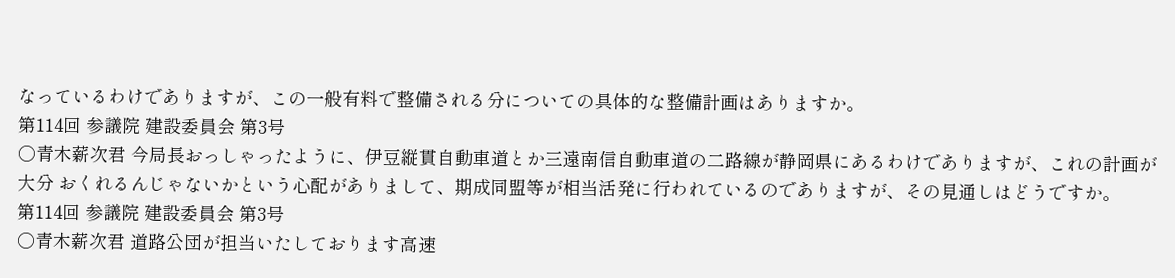なっているわけでありますが、この一般有料で整備される分についての具体的な整備計画はありますか。
第114回 参議院 建設委員会 第3号
○青木薪次君 今局長おっしゃったように、伊豆縦貫自動車道とか三遠南信自動車道の二路線が静岡県にあるわけでありますが、これの計画が大分 おくれるんじゃないかという心配がありまして、期成同盟等が相当活発に行われているのでありますが、その見通しはどうですか。
第114回 参議院 建設委員会 第3号
○青木薪次君 道路公団が担当いたしております高速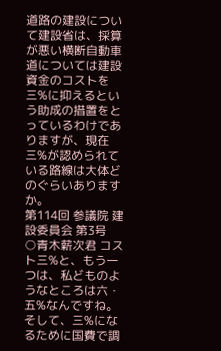道路の建設について建設省は、採算が悪い横断自動車道については建設資金のコストを三%に抑えるという助成の措置をとっているわけでありますが、現在三%が認められている路線は大体どのぐらいありますか。
第114回 参議院 建設委員会 第3号
○青木薪次君 コスト三%と、もう一つは、私どものようなところは六・五%なんですね。そして、三%になるために国費で調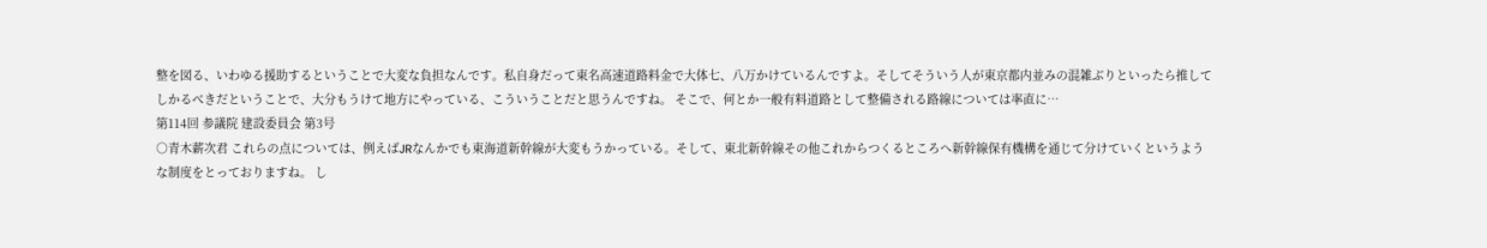整を図る、いわゆる援助するということで大変な負担なんです。私自身だって東名高速道路料金で大体七、八万かけているんですよ。そしてそういう人が東京都内並みの混雑ぶりといったら推してしかるべきだということで、大分もうけて地方にやっている、こういうことだと思うんですね。 そこで、何とか一般有料道路として整備される路線については率直に…
第114回 参議院 建設委員会 第3号
○青木薪次君 これらの点については、例えばJRなんかでも東海道新幹線が大変もうかっている。そして、東北新幹線その他これからつくるところへ新幹線保有機構を通じて分けていくというような制度をとっておりますね。 し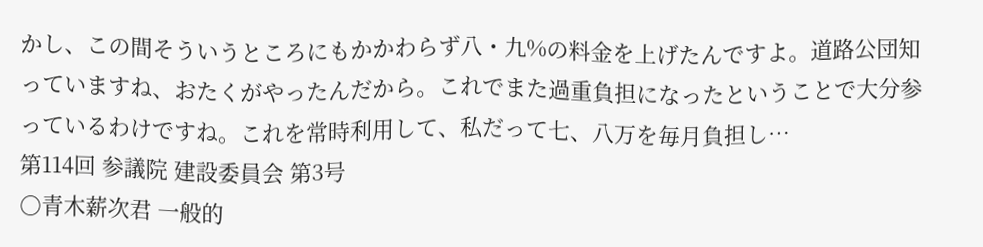かし、この間そういうところにもかかわらず八・九%の料金を上げたんですよ。道路公団知っていますね、おたくがやったんだから。これでまた過重負担になったということで大分参っているわけですね。これを常時利用して、私だって七、八万を毎月負担し…
第114回 参議院 建設委員会 第3号
○青木薪次君 一般的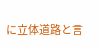に立体道路と言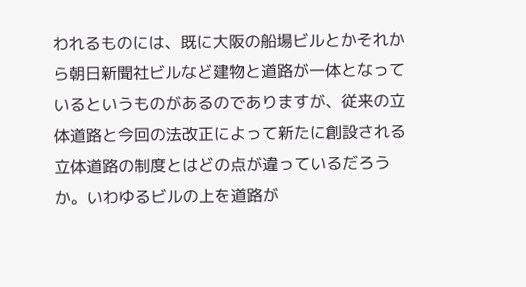われるものには、既に大阪の船場ビルとかそれから朝日新聞社ビルなど建物と道路が一体となっているというものがあるのでありますが、従来の立体道路と今回の法改正によって新たに創設される立体道路の制度とはどの点が違っているだろうか。いわゆるビルの上を道路が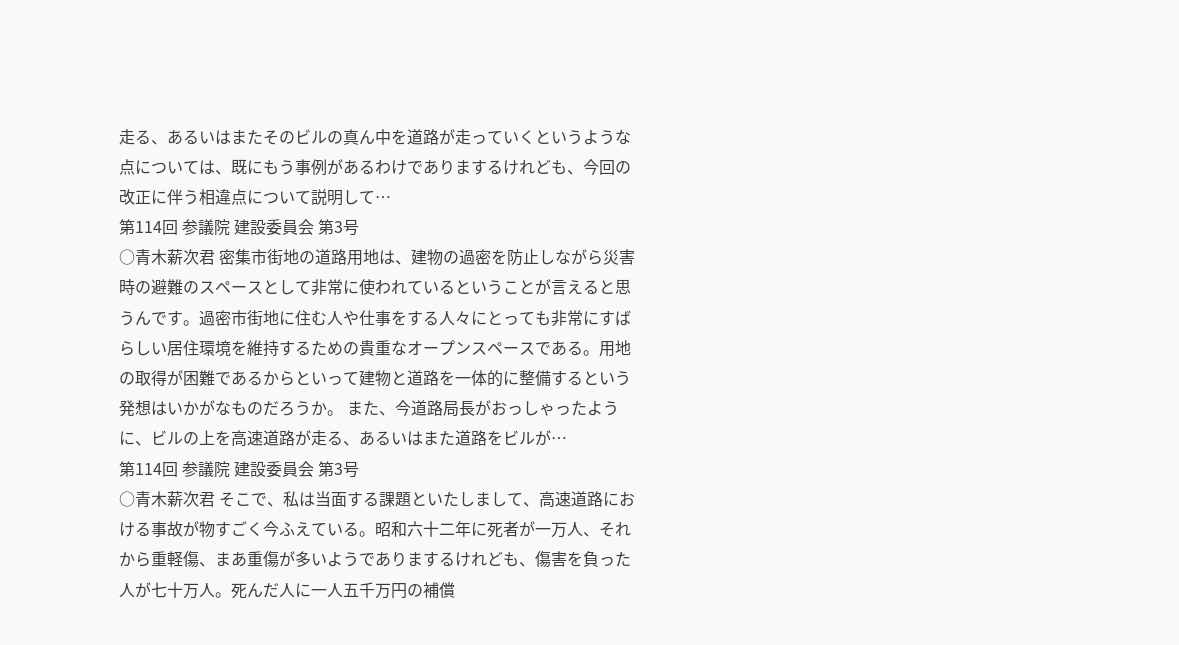走る、あるいはまたそのビルの真ん中を道路が走っていくというような点については、既にもう事例があるわけでありまするけれども、今回の改正に伴う相違点について説明して…
第114回 参議院 建設委員会 第3号
○青木薪次君 密集市街地の道路用地は、建物の過密を防止しながら災害時の避難のスペースとして非常に使われているということが言えると思うんです。過密市街地に住む人や仕事をする人々にとっても非常にすばらしい居住環境を維持するための貴重なオープンスペースである。用地の取得が困難であるからといって建物と道路を一体的に整備するという発想はいかがなものだろうか。 また、今道路局長がおっしゃったように、ビルの上を高速道路が走る、あるいはまた道路をビルが…
第114回 参議院 建設委員会 第3号
○青木薪次君 そこで、私は当面する課題といたしまして、高速道路における事故が物すごく今ふえている。昭和六十二年に死者が一万人、それから重軽傷、まあ重傷が多いようでありまするけれども、傷害を負った人が七十万人。死んだ人に一人五千万円の補償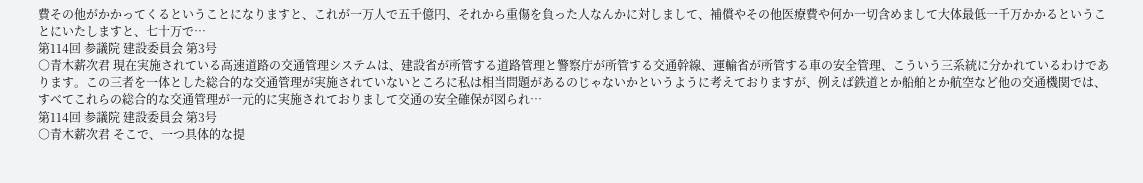費その他がかかってくるということになりますと、これが一万人で五千億円、それから重傷を負った人なんかに対しまして、補償やその他医療費や何か一切含めまして大体最低一千万かかるということにいたしますと、七十万で…
第114回 参議院 建設委員会 第3号
○青木薪次君 現在実施されている高速道路の交通管理システムは、建設省が所管する道路管理と警察庁が所管する交通幹線、運輸省が所管する車の安全管理、こういう三系統に分かれているわけであります。この三者を一体とした総合的な交通管理が実施されていないところに私は相当問題があるのじゃないかというように考えておりますが、例えば鉄道とか船舶とか航空など他の交通機関では、すべてこれらの総合的な交通管理が一元的に実施されておりまして交通の安全確保が図られ…
第114回 参議院 建設委員会 第3号
○青木薪次君 そこで、一つ具体的な提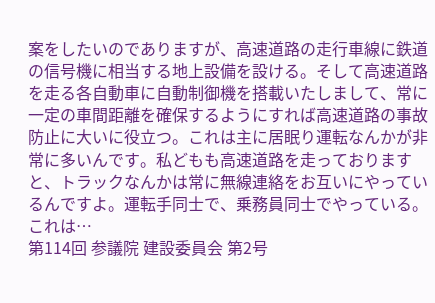案をしたいのでありますが、高速道路の走行車線に鉄道の信号機に相当する地上設備を設ける。そして高速道路を走る各自動車に自動制御機を搭載いたしまして、常に一定の車間距離を確保するようにすれば高速道路の事故防止に大いに役立つ。これは主に居眠り運転なんかが非常に多いんです。私どもも高速道路を走っておりますと、トラックなんかは常に無線連絡をお互いにやっているんですよ。運転手同士で、乗務員同士でやっている。これは…
第114回 参議院 建設委員会 第2号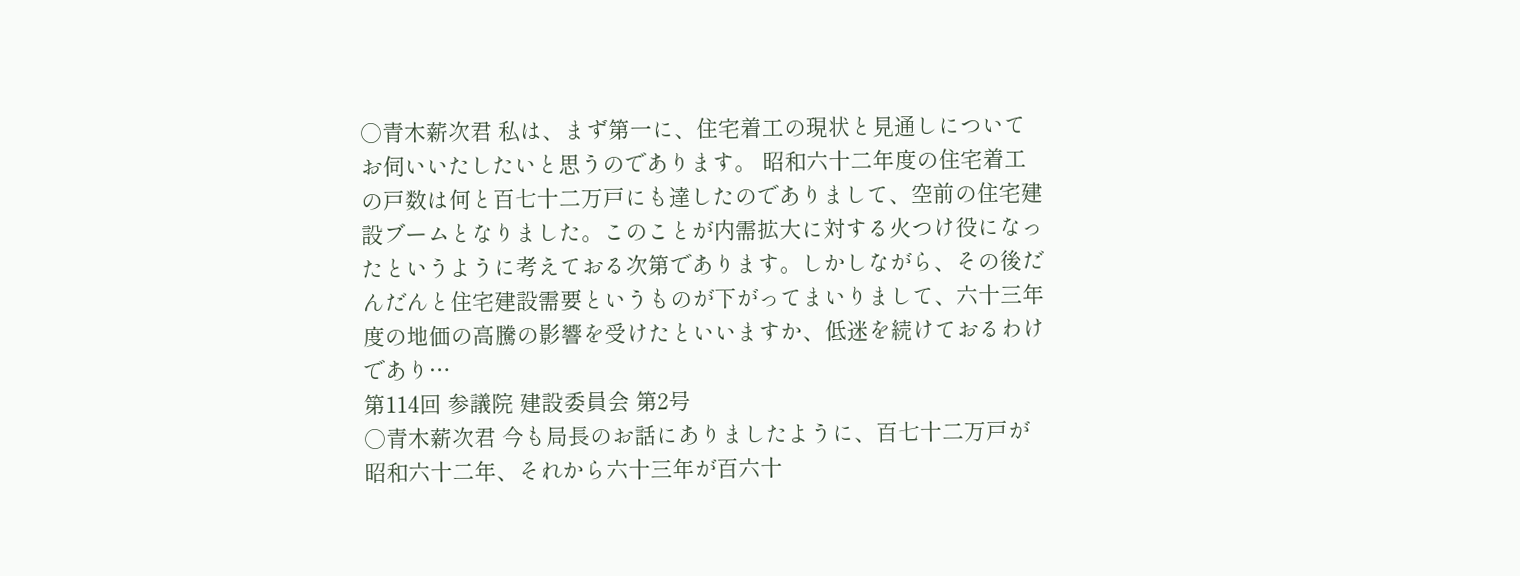○青木薪次君 私は、まず第一に、住宅着工の現状と見通しについてお伺いいたしたいと思うのであります。 昭和六十二年度の住宅着工の戸数は何と百七十二万戸にも達したのでありまして、空前の住宅建設ブームとなりました。このことが内需拡大に対する火つけ役になったというように考えておる次第であります。しかしながら、その後だんだんと住宅建設需要というものが下がってまいりまして、六十三年度の地価の高騰の影響を受けたといいますか、低迷を続けておるわけであり…
第114回 参議院 建設委員会 第2号
○青木薪次君 今も局長のお話にありましたように、百七十二万戸が昭和六十二年、それから六十三年が百六十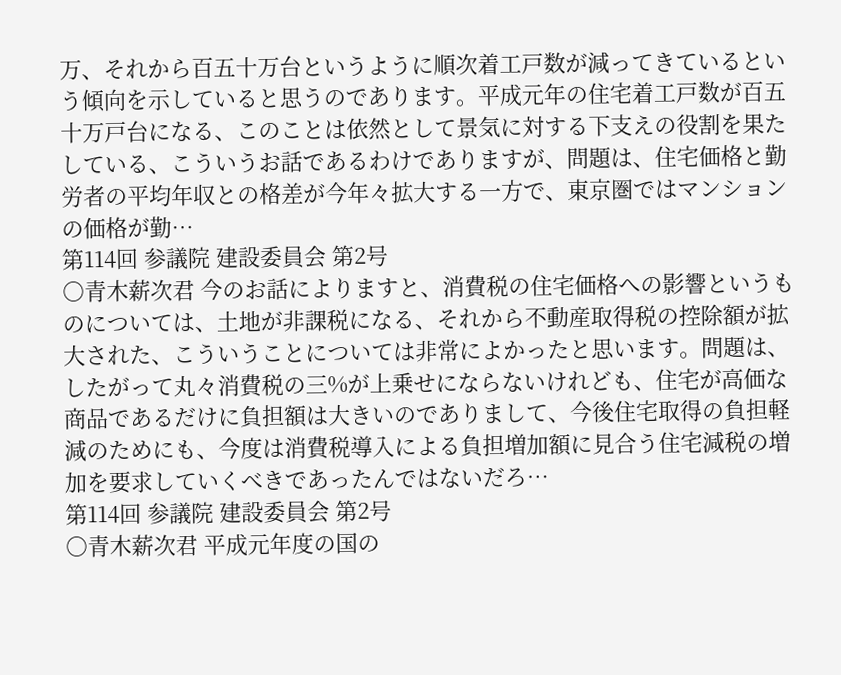万、それから百五十万台というように順次着工戸数が減ってきているという傾向を示していると思うのであります。平成元年の住宅着工戸数が百五十万戸台になる、このことは依然として景気に対する下支えの役割を果たしている、こういうお話であるわけでありますが、問題は、住宅価格と勤労者の平均年収との格差が今年々拡大する一方で、東京圏ではマンションの価格が勤…
第114回 参議院 建設委員会 第2号
○青木薪次君 今のお話によりますと、消費税の住宅価格への影響というものについては、土地が非課税になる、それから不動産取得税の控除額が拡大された、こういうことについては非常によかったと思います。問題は、したがって丸々消費税の三%が上乗せにならないけれども、住宅が高価な商品であるだけに負担額は大きいのでありまして、今後住宅取得の負担軽減のためにも、今度は消費税導入による負担増加額に見合う住宅減税の増加を要求していくべきであったんではないだろ…
第114回 参議院 建設委員会 第2号
○青木薪次君 平成元年度の国の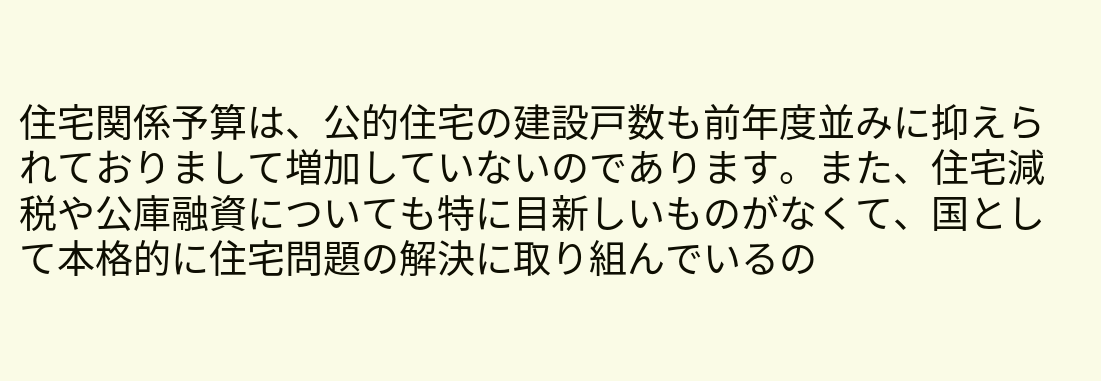住宅関係予算は、公的住宅の建設戸数も前年度並みに抑えられておりまして増加していないのであります。また、住宅減税や公庫融資についても特に目新しいものがなくて、国として本格的に住宅問題の解決に取り組んでいるの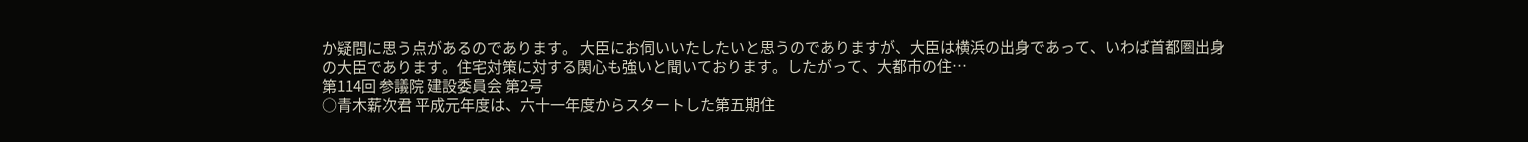か疑問に思う点があるのであります。 大臣にお伺いいたしたいと思うのでありますが、大臣は横浜の出身であって、いわば首都圏出身の大臣であります。住宅対策に対する関心も強いと聞いております。したがって、大都市の住…
第114回 参議院 建設委員会 第2号
○青木薪次君 平成元年度は、六十一年度からスタートした第五期住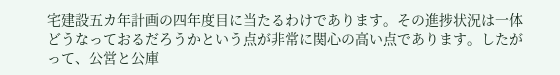宅建設五カ年計画の四年度目に当たるわけであります。その進捗状況は一体どうなっておるだろうかという点が非常に関心の高い点であります。したがって、公営と公庫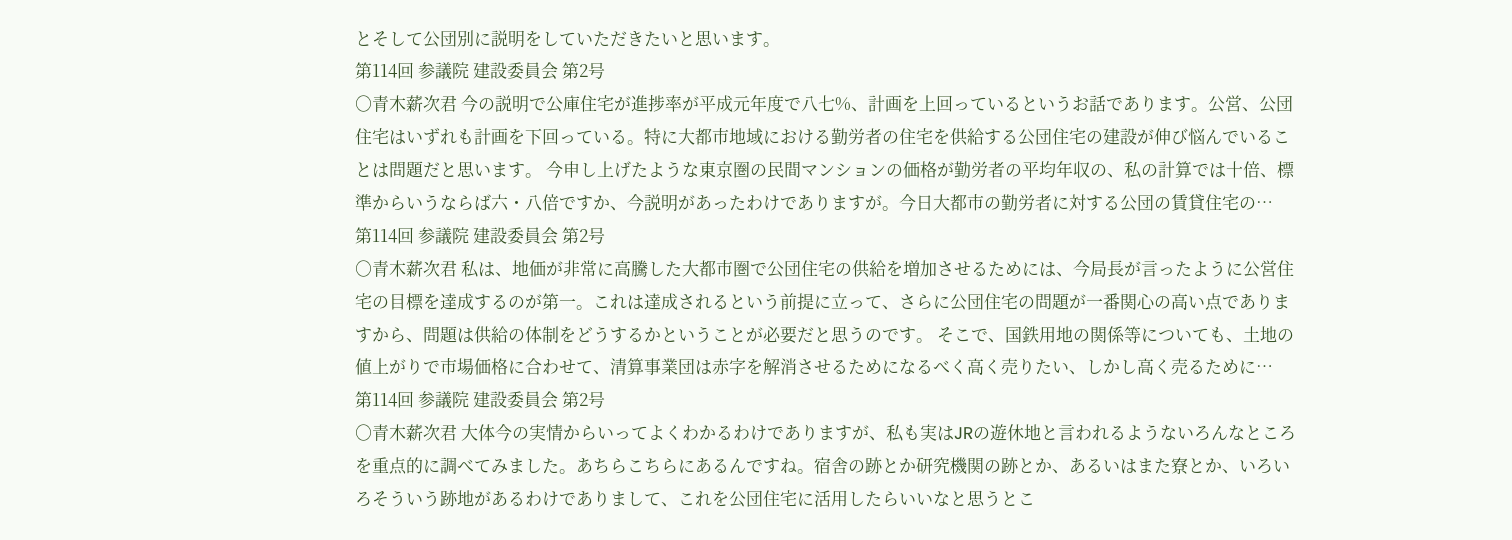とそして公団別に説明をしていただきたいと思います。
第114回 参議院 建設委員会 第2号
○青木薪次君 今の説明で公庫住宅が進捗率が平成元年度で八七%、計画を上回っているというお話であります。公営、公団住宅はいずれも計画を下回っている。特に大都市地域における勤労者の住宅を供給する公団住宅の建設が伸び悩んでいることは問題だと思います。 今申し上げたような東京圏の民間マンションの価格が勤労者の平均年収の、私の計算では十倍、標準からいうならば六・八倍ですか、今説明があったわけでありますが。今日大都市の勤労者に対する公団の賃貸住宅の…
第114回 参議院 建設委員会 第2号
○青木薪次君 私は、地価が非常に高騰した大都市圏で公団住宅の供給を増加させるためには、今局長が言ったように公営住宅の目標を達成するのが第一。これは達成されるという前提に立って、さらに公団住宅の問題が一番関心の高い点でありますから、問題は供給の体制をどうするかということが必要だと思うのです。 そこで、国鉄用地の関係等についても、土地の値上がりで市場価格に合わせて、清算事業団は赤字を解消させるためになるべく高く売りたい、しかし高く売るために…
第114回 参議院 建設委員会 第2号
○青木薪次君 大体今の実情からいってよくわかるわけでありますが、私も実はJRの遊休地と言われるようないろんなところを重点的に調べてみました。あちらこちらにあるんですね。宿舎の跡とか研究機関の跡とか、あるいはまた寮とか、いろいろそういう跡地があるわけでありまして、これを公団住宅に活用したらいいなと思うとこ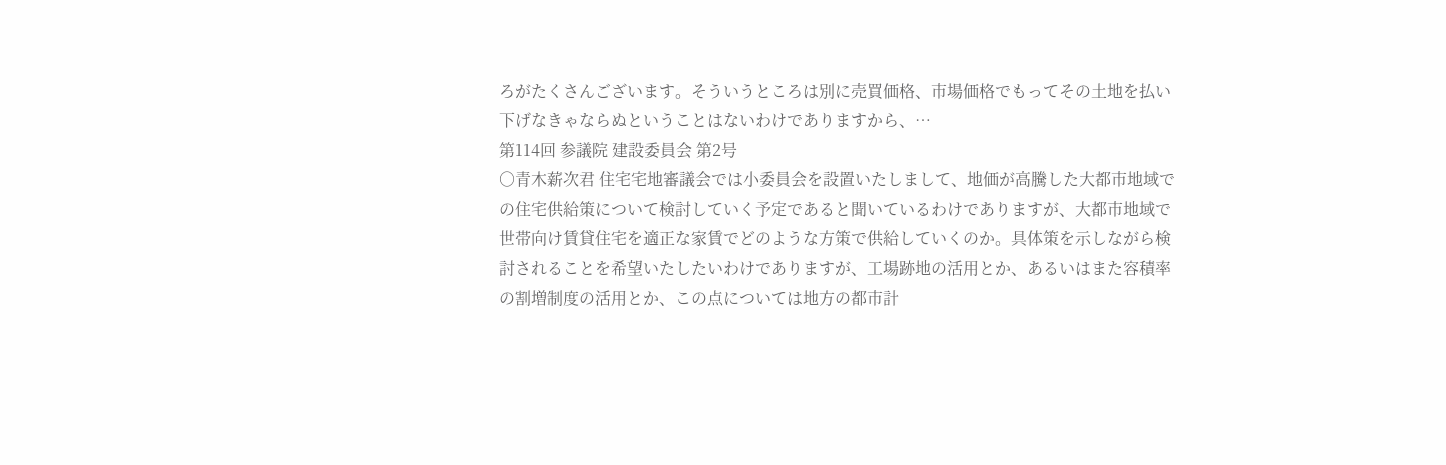ろがたくさんございます。そういうところは別に売買価格、市場価格でもってその土地を払い下げなきゃならぬということはないわけでありますから、…
第114回 参議院 建設委員会 第2号
○青木薪次君 住宅宅地審議会では小委員会を設置いたしまして、地価が高騰した大都市地域での住宅供給策について検討していく予定であると聞いているわけでありますが、大都市地域で世帯向け賃貸住宅を適正な家賃でどのような方策で供給していくのか。具体策を示しながら検討されることを希望いたしたいわけでありますが、工場跡地の活用とか、あるいはまた容積率の割増制度の活用とか、この点については地方の都市計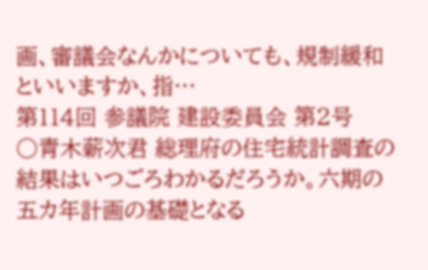画、審議会なんかについても、規制緩和といいますか、指…
第114回 参議院 建設委員会 第2号
○青木薪次君 総理府の住宅統計調査の結果はいつごろわかるだろうか。六期の五カ年計画の基礎となる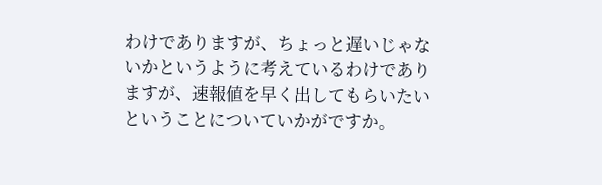わけでありますが、ちょっと遅いじゃないかというように考えているわけでありますが、速報値を早く出してもらいたいということについていかがですか。